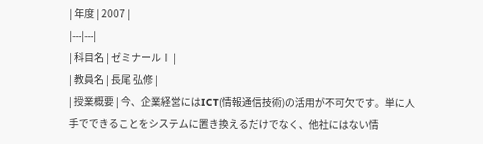| 年度 | 2007 |
|---|---|
| 科目名 | ゼミナールⅠ |
| 教員名 | 長尾 弘修 |
| 授業概要 | 今、企業経営にはICT(情報通信技術)の活用が不可欠です。単に人手でできることをシステムに置き換えるだけでなく、他社にはない情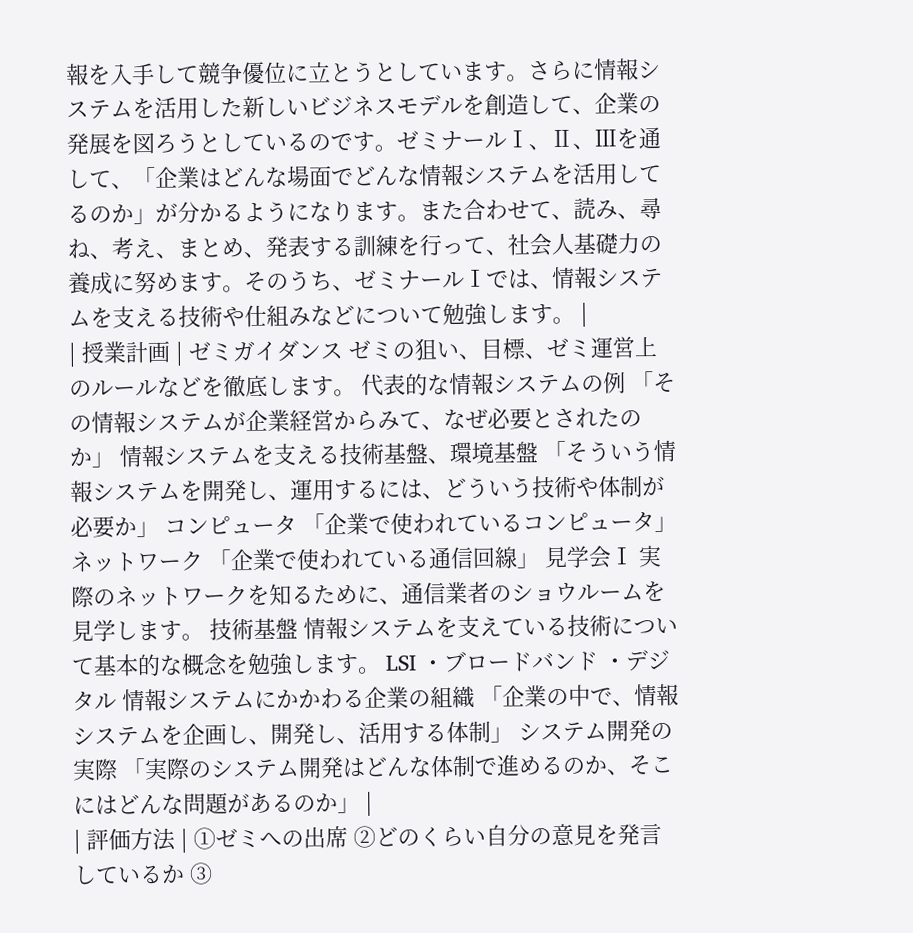報を入手して競争優位に立とうとしています。さらに情報システムを活用した新しいビジネスモデルを創造して、企業の発展を図ろうとしているのです。ゼミナールⅠ、Ⅱ、Ⅲを通して、「企業はどんな場面でどんな情報システムを活用してるのか」が分かるようになります。また合わせて、読み、尋ね、考え、まとめ、発表する訓練を行って、社会人基礎力の養成に努めます。そのうち、ゼミナールⅠでは、情報システムを支える技術や仕組みなどについて勉強します。 |
| 授業計画 | ゼミガイダンス ゼミの狙い、目標、ゼミ運営上のルールなどを徹底します。 代表的な情報システムの例 「その情報システムが企業経営からみて、なぜ必要とされたのか」 情報システムを支える技術基盤、環境基盤 「そういう情報システムを開発し、運用するには、どういう技術や体制が必要か」 コンピュータ 「企業で使われているコンピュータ」 ネットワーク 「企業で使われている通信回線」 見学会Ⅰ 実際のネットワークを知るために、通信業者のショウルームを見学します。 技術基盤 情報システムを支えている技術について基本的な概念を勉強します。 LSI ・ブロードバンド ・デジタル 情報システムにかかわる企業の組織 「企業の中で、情報システムを企画し、開発し、活用する体制」 システム開発の実際 「実際のシステム開発はどんな体制で進めるのか、そこにはどんな問題があるのか」 |
| 評価方法 | ①ゼミへの出席 ②どのくらい自分の意見を発言しているか ③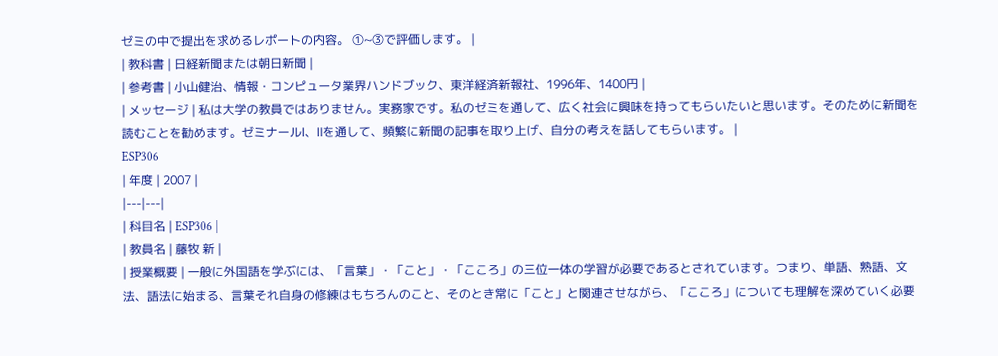ゼミの中で提出を求めるレポートの内容。 ①~③で評価します。 |
| 教科書 | 日経新聞または朝日新聞 |
| 参考書 | 小山健治、情報・コンピュータ業界ハンドブック、東洋経済新報社、1996年、1400円 |
| メッセージ | 私は大学の教員ではありません。実務家です。私のゼミを通して、広く社会に興味を持ってもらいたいと思います。そのために新聞を読むことを勧めます。ゼミナールⅠ、Ⅱを通して、頻繁に新聞の記事を取り上げ、自分の考えを話してもらいます。 |
ESP306
| 年度 | 2007 |
|---|---|
| 科目名 | ESP306 |
| 教員名 | 藤牧 新 |
| 授業概要 | 一般に外国語を学ぶには、「言葉」・「こと」・「こころ」の三位一体の学習が必要であるとされています。つまり、単語、熟語、文法、語法に始まる、言葉それ自身の修練はもちろんのこと、そのとき常に「こと」と関連させながら、「こころ」についても理解を深めていく必要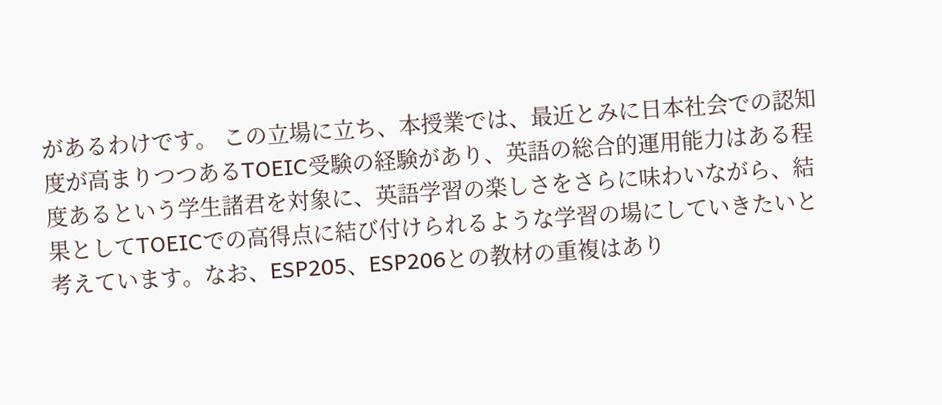があるわけです。 この立場に立ち、本授業では、最近とみに日本社会での認知度が高まりつつあるTOEIC受験の経験があり、英語の総合的運用能力はある程度あるという学生諸君を対象に、英語学習の楽しさをさらに味わいながら、結果としてTOEICでの高得点に結び付けられるような学習の場にしていきたいと考えています。なお、ESP205、ESP206との教材の重複はあり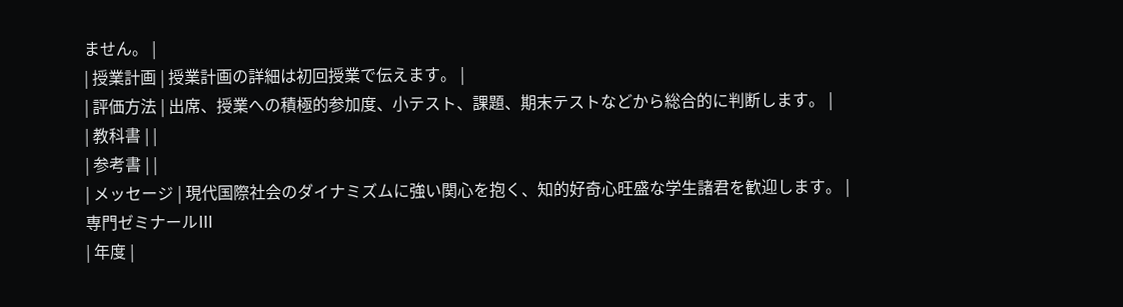ません。 |
| 授業計画 | 授業計画の詳細は初回授業で伝えます。 |
| 評価方法 | 出席、授業への積極的参加度、小テスト、課題、期末テストなどから総合的に判断します。 |
| 教科書 | |
| 参考書 | |
| メッセージ | 現代国際社会のダイナミズムに強い関心を抱く、知的好奇心旺盛な学生諸君を歓迎します。 |
専門ゼミナールⅢ
| 年度 |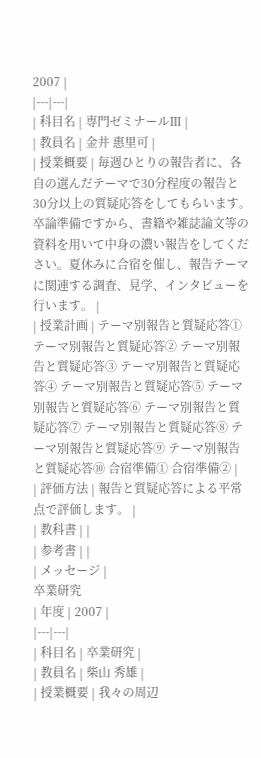2007 |
|---|---|
| 科目名 | 専門ゼミナールⅢ |
| 教員名 | 金井 惠里可 |
| 授業概要 | 毎週ひとりの報告者に、各自の選んだテーマで30分程度の報告と30分以上の質疑応答をしてもらいます。卒論準備ですから、書籍や雑誌論文等の資料を用いて中身の濃い報告をしてください。夏休みに合宿を催し、報告テーマに関連する調査、見学、インタビューを行います。 |
| 授業計画 | テーマ別報告と質疑応答① テーマ別報告と質疑応答② テーマ別報告と質疑応答③ テーマ別報告と質疑応答④ テーマ別報告と質疑応答⑤ テーマ別報告と質疑応答⑥ テーマ別報告と質疑応答⑦ テーマ別報告と質疑応答⑧ テーマ別報告と質疑応答⑨ テーマ別報告と質疑応答⑩ 合宿準備① 合宿準備② |
| 評価方法 | 報告と質疑応答による平常点で評価します。 |
| 教科書 | |
| 参考書 | |
| メッセージ |
卒業研究
| 年度 | 2007 |
|---|---|
| 科目名 | 卒業研究 |
| 教員名 | 柴山 秀雄 |
| 授業概要 | 我々の周辺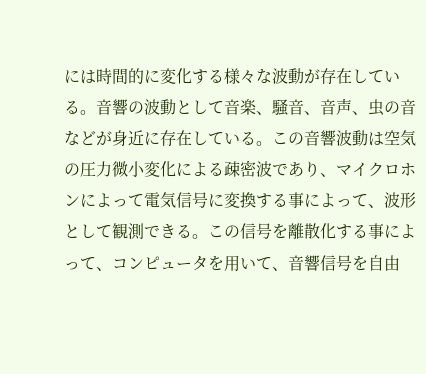には時間的に変化する様々な波動が存在している。音響の波動として音楽、騒音、音声、虫の音などが身近に存在している。この音響波動は空気の圧力微小変化による疎密波であり、マイクロホンによって電気信号に変換する事によって、波形として観測できる。この信号を離散化する事によって、コンピュータを用いて、音響信号を自由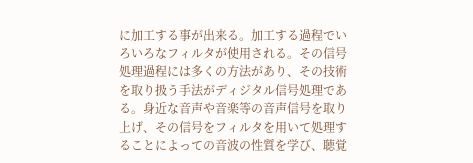に加工する事が出来る。加工する過程でいろいろなフィルタが使用される。その信号処理過程には多くの方法があり、その技術を取り扱う手法がディジタル信号処理である。身近な音声や音楽等の音声信号を取り上げ、その信号をフィルタを用いて処理することによっての音波の性質を学び、聴覚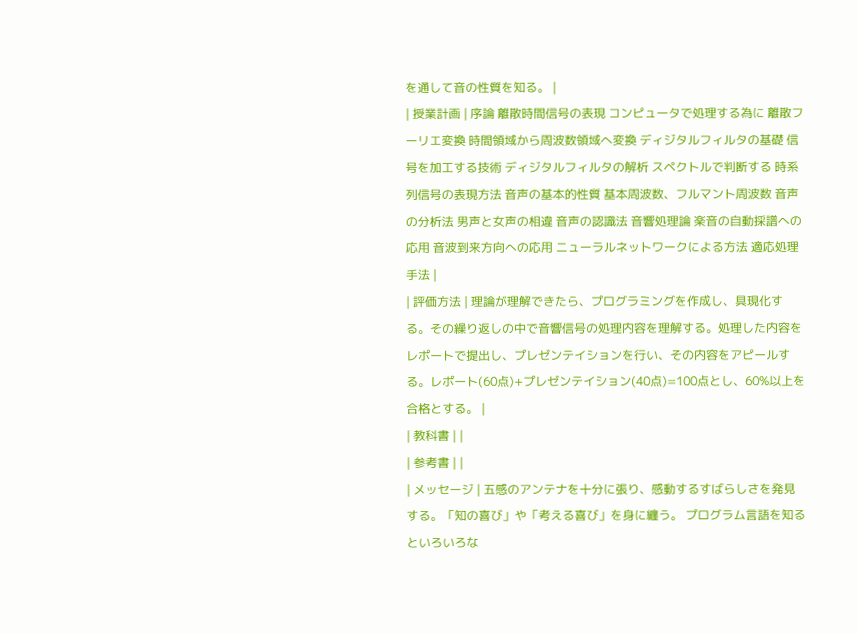を通して音の性質を知る。 |
| 授業計画 | 序論 離散時間信号の表現 コンピュータで処理する為に 離散フーリエ変換 時間領域から周波数領域へ変換 ディジタルフィルタの基礎 信号を加工する技術 ディジタルフィルタの解析 スペクトルで判断する 時系列信号の表現方法 音声の基本的性質 基本周波数、フルマント周波数 音声の分析法 男声と女声の相違 音声の認識法 音響処理論 楽音の自動採譜への応用 音波到来方向への応用 ニューラルネットワークによる方法 適応処理手法 |
| 評価方法 | 理論が理解できたら、プログラミングを作成し、具現化する。その繰り返しの中で音響信号の処理内容を理解する。処理した内容をレポートで提出し、プレゼンテイションを行い、その内容をアピールする。レポート(60点)+プレゼンテイション(40点)=100点とし、60%以上を合格とする。 |
| 教科書 | |
| 参考書 | |
| メッセージ | 五感のアンテナを十分に張り、感動するすばらしさを発見する。「知の喜び」や「考える喜び」を身に纏う。 プログラム言語を知るといろいろな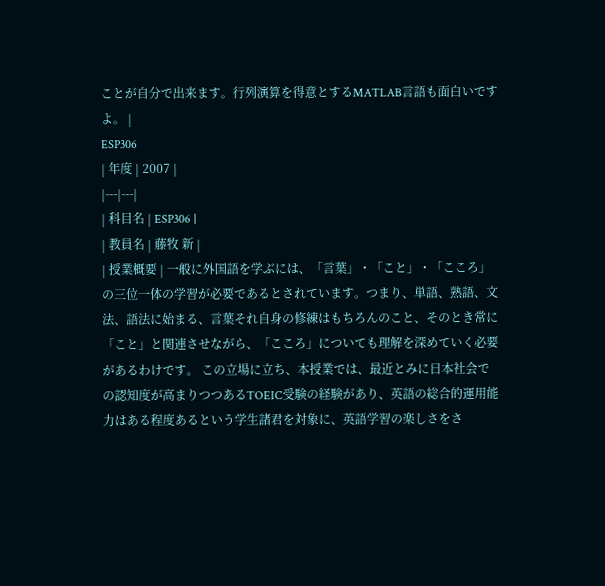ことが自分で出来ます。行列演算を得意とするMATLAB言語も面白いですよ。 |
ESP306
| 年度 | 2007 |
|---|---|
| 科目名 | ESP306 |
| 教員名 | 藤牧 新 |
| 授業概要 | 一般に外国語を学ぶには、「言葉」・「こと」・「こころ」の三位一体の学習が必要であるとされています。つまり、単語、熟語、文法、語法に始まる、言葉それ自身の修練はもちろんのこと、そのとき常に「こと」と関連させながら、「こころ」についても理解を深めていく必要があるわけです。 この立場に立ち、本授業では、最近とみに日本社会での認知度が高まりつつあるTOEIC受験の経験があり、英語の総合的運用能力はある程度あるという学生諸君を対象に、英語学習の楽しさをさ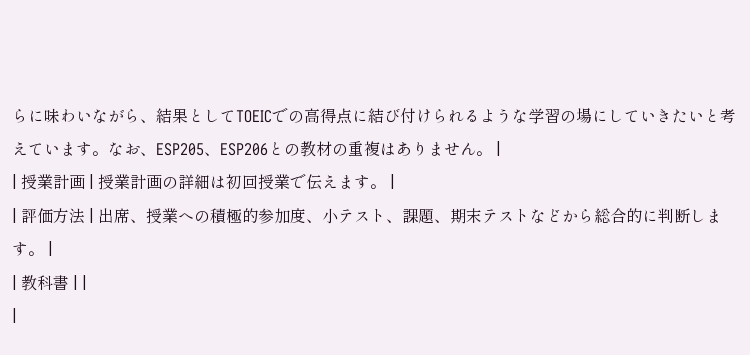らに味わいながら、結果としてTOEICでの高得点に結び付けられるような学習の場にしていきたいと考えています。なお、ESP205、ESP206との教材の重複はありません。 |
| 授業計画 | 授業計画の詳細は初回授業で伝えます。 |
| 評価方法 | 出席、授業への積極的参加度、小テスト、課題、期末テストなどから総合的に判断します。 |
| 教科書 | |
|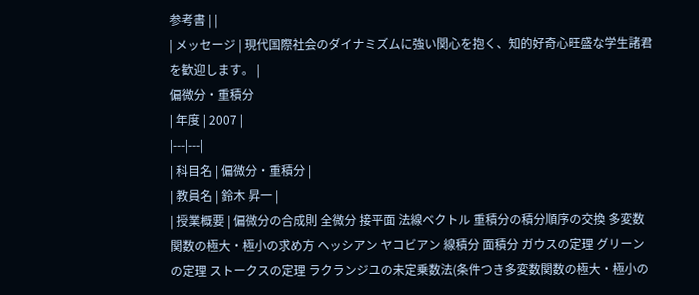参考書 | |
| メッセージ | 現代国際社会のダイナミズムに強い関心を抱く、知的好奇心旺盛な学生諸君を歓迎します。 |
偏微分・重積分
| 年度 | 2007 |
|---|---|
| 科目名 | 偏微分・重積分 |
| 教員名 | 鈴木 昇一 |
| 授業概要 | 偏微分の合成則 全微分 接平面 法線ベクトル 重積分の積分順序の交換 多変数関数の極大・極小の求め方 ヘッシアン ヤコビアン 線積分 面積分 ガウスの定理 グリーンの定理 ストークスの定理 ラクランジユの未定乗数法(条件つき多変数関数の極大・極小の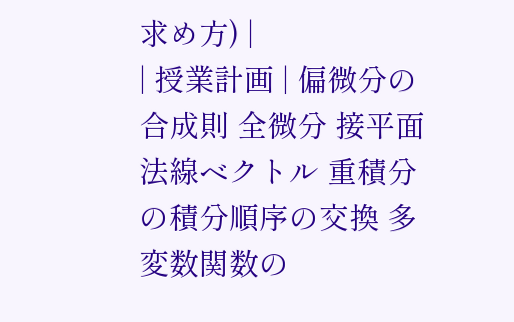求め方) |
| 授業計画 | 偏微分の合成則 全微分 接平面 法線ベクトル 重積分の積分順序の交換 多変数関数の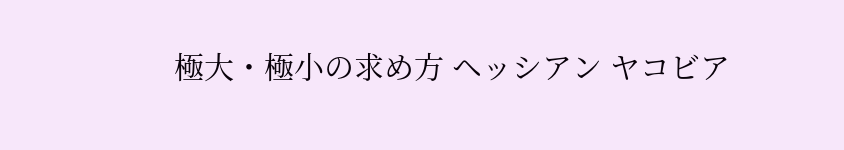極大・極小の求め方 ヘッシアン ヤコビア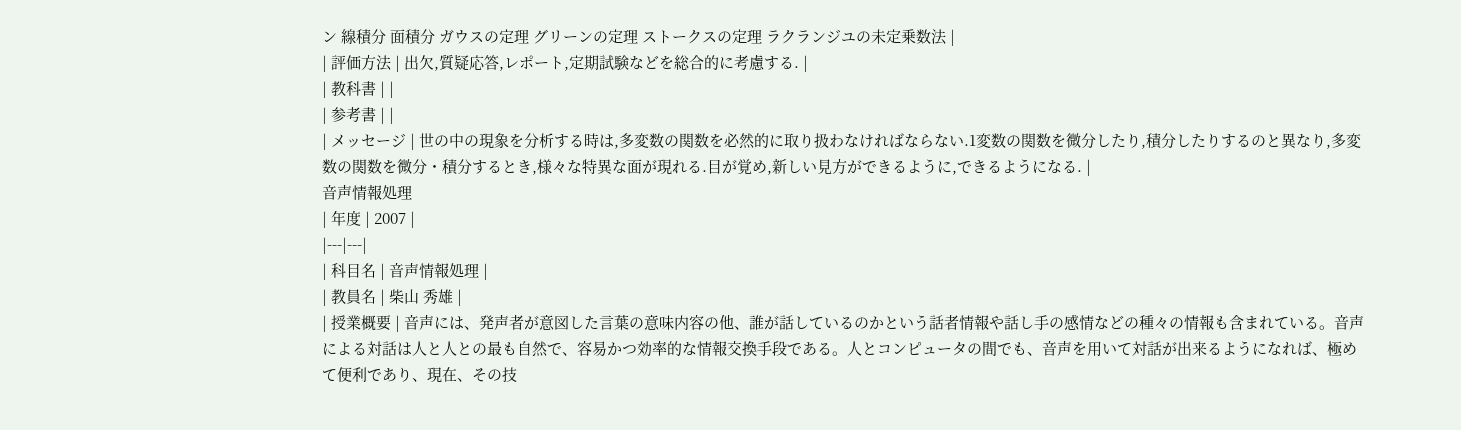ン 線積分 面積分 ガウスの定理 グリーンの定理 ストークスの定理 ラクランジユの未定乗数法 |
| 評価方法 | 出欠,質疑応答,レポート,定期試験などを総合的に考慮する. |
| 教科書 | |
| 参考書 | |
| メッセージ | 世の中の現象を分析する時は,多変数の関数を必然的に取り扱わなければならない.1変数の関数を微分したり,積分したりするのと異なり,多変数の関数を微分・積分するとき,様々な特異な面が現れる.目が覚め,新しい見方ができるように,できるようになる. |
音声情報処理
| 年度 | 2007 |
|---|---|
| 科目名 | 音声情報処理 |
| 教員名 | 柴山 秀雄 |
| 授業概要 | 音声には、発声者が意図した言葉の意味内容の他、誰が話しているのかという話者情報や話し手の感情などの種々の情報も含まれている。音声による対話は人と人との最も自然で、容易かつ効率的な情報交換手段である。人とコンピュータの間でも、音声を用いて対話が出来るようになれば、極めて便利であり、現在、その技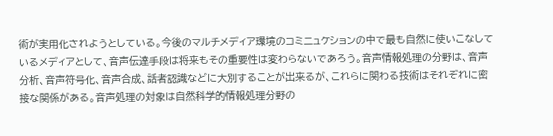術が実用化されようとしている。今後のマルチメディア環境のコミニュケションの中で最も自然に使いこなしているメディアとして、音声伝達手段は将来もその重要性は変わらないであろう。音声情報処理の分野は、音声分析、音声符号化、音声合成、話者認識などに大別することが出来るが、これらに関わる技術はそれぞれに密接な関係がある。音声処理の対象は自然科学的情報処理分野の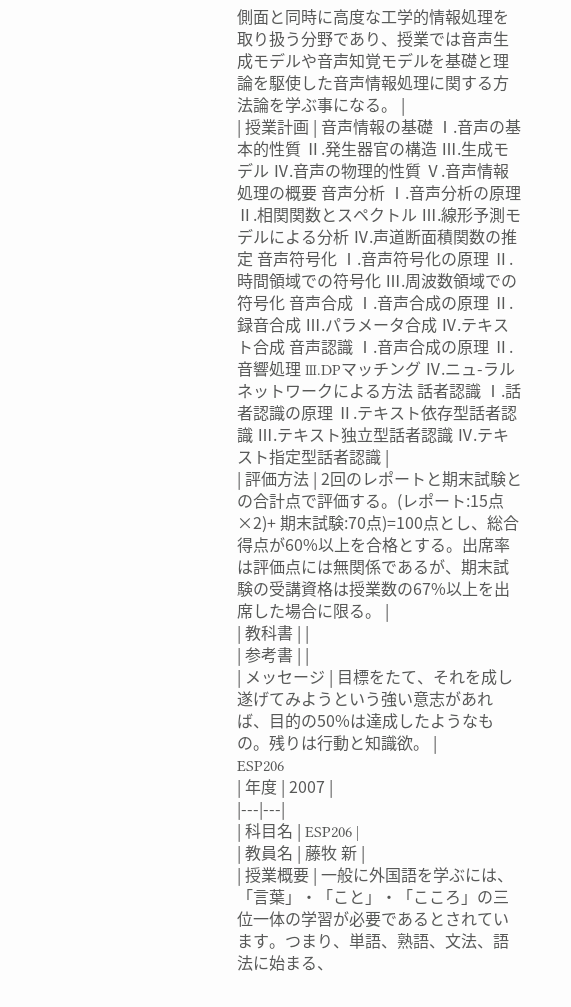側面と同時に高度な工学的情報処理を取り扱う分野であり、授業では音声生成モデルや音声知覚モデルを基礎と理論を駆使した音声情報処理に関する方法論を学ぶ事になる。 |
| 授業計画 | 音声情報の基礎 Ⅰ.音声の基本的性質 Ⅱ.発生器官の構造 Ⅲ.生成モデル Ⅳ.音声の物理的性質 Ⅴ.音声情報処理の概要 音声分析 Ⅰ.音声分析の原理 Ⅱ.相関関数とスペクトル Ⅲ.線形予測モデルによる分析 Ⅳ.声道断面積関数の推定 音声符号化 Ⅰ.音声符号化の原理 Ⅱ.時間領域での符号化 Ⅲ.周波数領域での符号化 音声合成 Ⅰ.音声合成の原理 Ⅱ.録音合成 Ⅲ.パラメータ合成 Ⅳ.テキスト合成 音声認識 Ⅰ.音声合成の原理 Ⅱ.音響処理 Ⅲ.DPマッチング Ⅳ.ニュ-ラルネットワークによる方法 話者認識 Ⅰ.話者認識の原理 Ⅱ.テキスト依存型話者認識 Ⅲ.テキスト独立型話者認識 Ⅳ.テキスト指定型話者認識 |
| 評価方法 | 2回のレポートと期末試験との合計点で評価する。(レポート:15点×2)+ 期末試験:70点)=100点とし、総合得点が60%以上を合格とする。出席率は評価点には無関係であるが、期末試験の受講資格は授業数の67%以上を出席した場合に限る。 |
| 教科書 | |
| 参考書 | |
| メッセージ | 目標をたて、それを成し遂げてみようという強い意志があれば、目的の50%は達成したようなもの。残りは行動と知識欲。 |
ESP206
| 年度 | 2007 |
|---|---|
| 科目名 | ESP206 |
| 教員名 | 藤牧 新 |
| 授業概要 | 一般に外国語を学ぶには、「言葉」・「こと」・「こころ」の三位一体の学習が必要であるとされています。つまり、単語、熟語、文法、語法に始まる、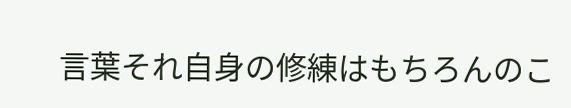言葉それ自身の修練はもちろんのこ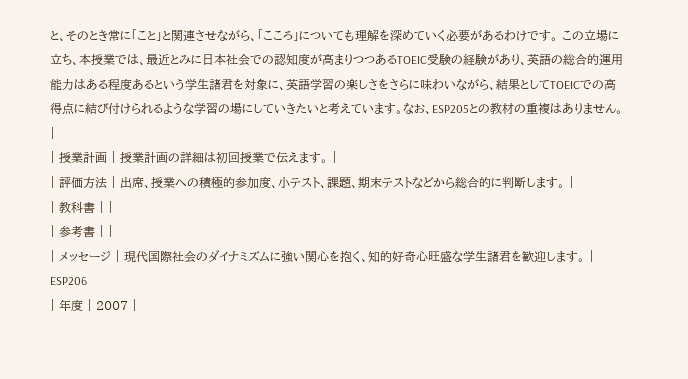と、そのとき常に「こと」と関連させながら、「こころ」についても理解を深めていく必要があるわけです。 この立場に立ち、本授業では、最近とみに日本社会での認知度が高まりつつあるTOEIC受験の経験があり、英語の総合的運用能力はある程度あるという学生諸君を対象に、英語学習の楽しさをさらに味わいながら、結果としてTOEICでの高得点に結び付けられるような学習の場にしていきたいと考えています。なお、ESP205との教材の重複はありません。 |
| 授業計画 | 授業計画の詳細は初回授業で伝えます。 |
| 評価方法 | 出席、授業への積極的参加度、小テスト、課題、期末テストなどから総合的に判断します。 |
| 教科書 | |
| 参考書 | |
| メッセージ | 現代国際社会のダイナミズムに強い関心を抱く、知的好奇心旺盛な学生諸君を歓迎します。 |
ESP206
| 年度 | 2007 |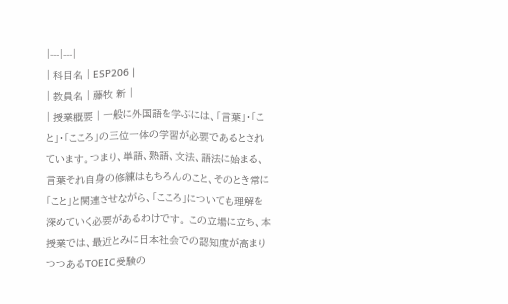|---|---|
| 科目名 | ESP206 |
| 教員名 | 藤牧 新 |
| 授業概要 | 一般に外国語を学ぶには、「言葉」・「こと」・「こころ」の三位一体の学習が必要であるとされています。つまり、単語、熟語、文法、語法に始まる、言葉それ自身の修練はもちろんのこと、そのとき常に「こと」と関連させながら、「こころ」についても理解を深めていく必要があるわけです。 この立場に立ち、本授業では、最近とみに日本社会での認知度が高まりつつあるTOEIC受験の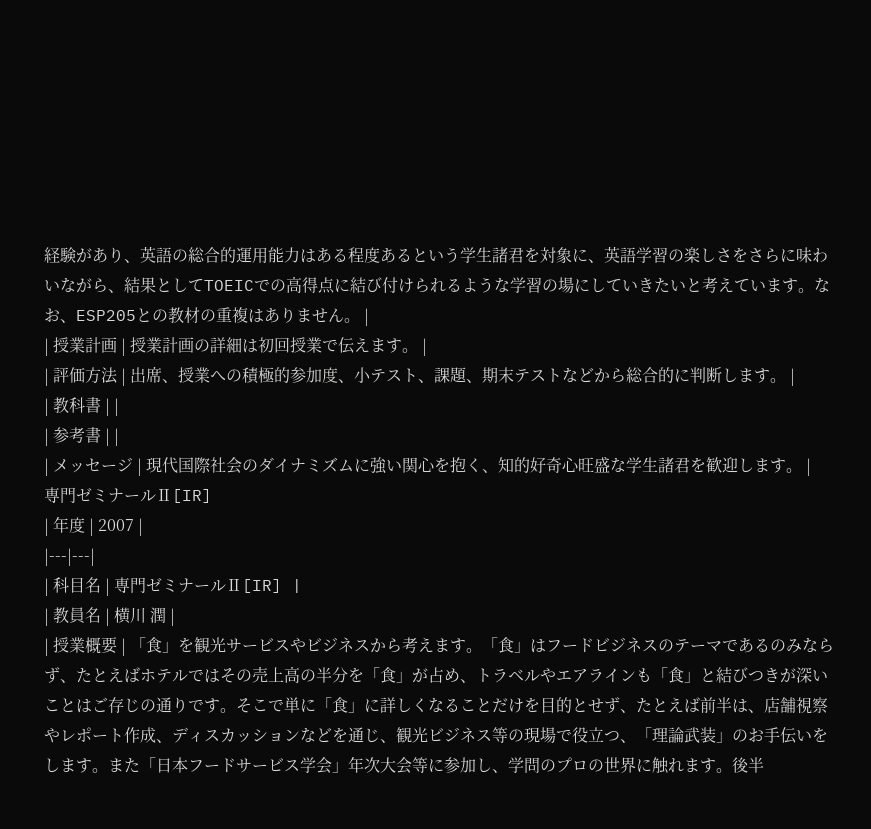経験があり、英語の総合的運用能力はある程度あるという学生諸君を対象に、英語学習の楽しさをさらに味わいながら、結果としてTOEICでの高得点に結び付けられるような学習の場にしていきたいと考えています。なお、ESP205との教材の重複はありません。 |
| 授業計画 | 授業計画の詳細は初回授業で伝えます。 |
| 評価方法 | 出席、授業への積極的参加度、小テスト、課題、期末テストなどから総合的に判断します。 |
| 教科書 | |
| 参考書 | |
| メッセージ | 現代国際社会のダイナミズムに強い関心を抱く、知的好奇心旺盛な学生諸君を歓迎します。 |
専門ゼミナールⅡ[IR]
| 年度 | 2007 |
|---|---|
| 科目名 | 専門ゼミナールⅡ[IR] |
| 教員名 | 横川 潤 |
| 授業概要 | 「食」を観光サービスやビジネスから考えます。「食」はフードビジネスのテーマであるのみならず、たとえばホテルではその売上高の半分を「食」が占め、トラベルやエアラインも「食」と結びつきが深いことはご存じの通りです。そこで単に「食」に詳しくなることだけを目的とせず、たとえば前半は、店舗視察やレポート作成、ディスカッションなどを通じ、観光ビジネス等の現場で役立つ、「理論武装」のお手伝いをします。また「日本フードサービス学会」年次大会等に参加し、学問のプロの世界に触れます。後半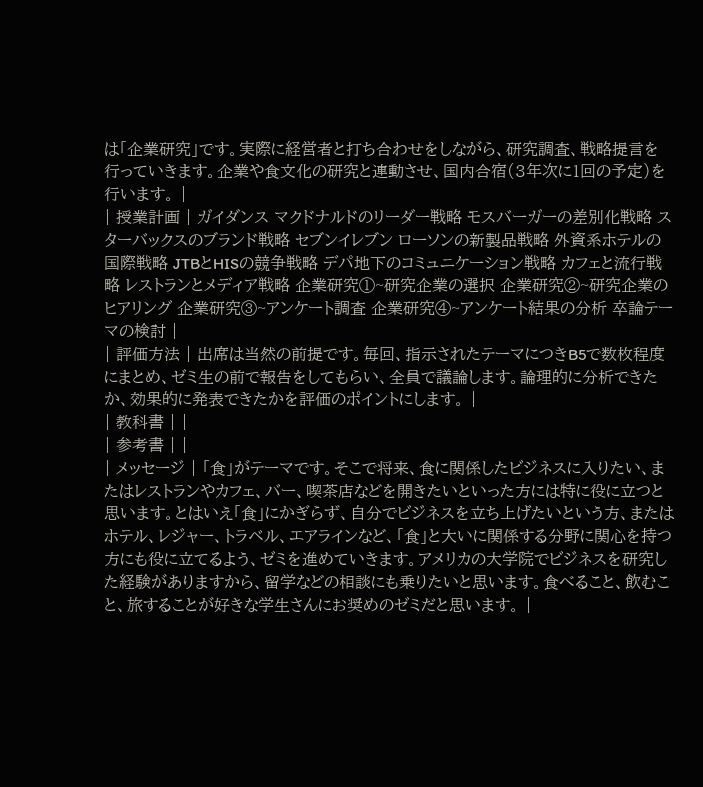は「企業研究」です。実際に経営者と打ち合わせをしながら、研究調査、戦略提言を行っていきます。企業や食文化の研究と連動させ、国内合宿(3年次に1回の予定)を行います。 |
| 授業計画 | ガイダンス マクドナルドのリーダー戦略 モスバーガーの差別化戦略 スターバックスのブランド戦略 セブンイレブン ローソンの新製品戦略 外資系ホテルの国際戦略 JTBとHISの競争戦略 デパ地下のコミュニケーション戦略 カフェと流行戦略 レストランとメディア戦略 企業研究①~研究企業の選択 企業研究②~研究企業のヒアリング 企業研究③~アンケート調査 企業研究④~アンケート結果の分析 卒論テーマの検討 |
| 評価方法 | 出席は当然の前提です。毎回、指示されたテーマにつきB5で数枚程度にまとめ、ゼミ生の前で報告をしてもらい、全員で議論します。論理的に分析できたか、効果的に発表できたかを評価のポイントにします。 |
| 教科書 | |
| 参考書 | |
| メッセージ | 「食」がテーマです。そこで将来、食に関係したビジネスに入りたい、またはレストランやカフェ、バー、喫茶店などを開きたいといった方には特に役に立つと思います。とはいえ「食」にかぎらず、自分でビジネスを立ち上げたいという方、またはホテル、レジャー、トラベル、エアラインなど、「食」と大いに関係する分野に関心を持つ方にも役に立てるよう、ゼミを進めていきます。アメリカの大学院でビジネスを研究した経験がありますから、留学などの相談にも乗りたいと思います。食べること、飲むこと、旅することが好きな学生さんにお奨めのゼミだと思います。 |